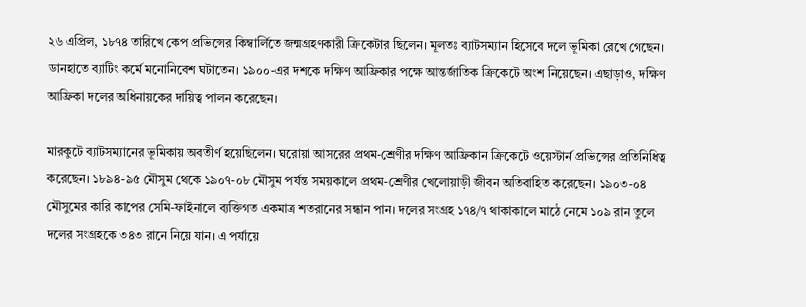২৬ এপ্রিল, ১৮৭৪ তারিখে কেপ প্রভিন্সের কিম্বার্লিতে জন্মগ্রহণকারী ক্রিকেটার ছিলেন। মূলতঃ ব্যাটসম্যান হিসেবে দলে ভূমিকা রেখে গেছেন। ডানহাতে ব্যাটিং কর্মে মনোনিবেশ ঘটাতেন। ১৯০০-এর দশকে দক্ষিণ আফ্রিকার পক্ষে আন্তর্জাতিক ক্রিকেটে অংশ নিয়েছেন। এছাড়াও, দক্ষিণ আফ্রিকা দলের অধিনায়কের দায়িত্ব পালন করেছেন।

মারকুটে ব্যাটসম্যানের ভূমিকায় অবতীর্ণ হয়েছিলেন। ঘরোয়া আসরের প্রথম-শ্রেণীর দক্ষিণ আফ্রিকান ক্রিকেটে ওয়েস্টার্ন প্রভিন্সের প্রতিনিধিত্ব করেছেন। ১৮৯৪-৯৫ মৌসুম থেকে ১৯০৭-০৮ মৌসুম পর্যন্ত সময়কালে প্রথম-শ্রেণীর খেলোয়াড়ী জীবন অতিবাহিত করেছেন। ১৯০৩-০৪ মৌসুমের কারি কাপের সেমি-ফাইনালে ব্যক্তিগত একমাত্র শতরানের সন্ধান পান। দলের সংগ্রহ ১৭৪/৭ থাকাকালে মাঠে নেমে ১০৯ রান তুলে দলের সংগ্রহকে ৩৪৩ রানে নিয়ে যান। এ পর্যায়ে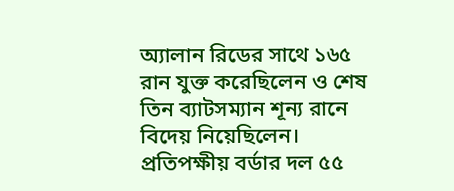অ্যালান রিডের সাথে ১৬৫ রান যুক্ত করেছিলেন ও শেষ তিন ব্যাটসম্যান শূন্য রানে বিদেয় নিয়েছিলেন। প্রতিপক্ষীয় বর্ডার দল ৫৫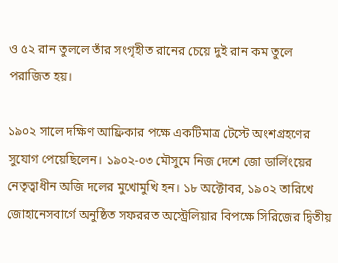ও ৫২ রান তুললে তাঁর সংগৃহীত রানের চেয়ে দুই রান কম তুলে পরাজিত হয়।

১৯০২ সালে দক্ষিণ আফ্রিকার পক্ষে একটিমাত্র টেস্টে অংশগ্রহণের সুযোগ পেয়েছিলেন। ১৯০২-০৩ মৌসুমে নিজ দেশে জো ডার্লিংয়ের নেতৃত্বাধীন অজি দলের মুখোমুখি হন। ১৮ অক্টোবর, ১৯০২ তারিখে জোহানেসবার্গে অনুষ্ঠিত সফররত অস্ট্রেলিয়ার বিপক্ষে সিরিজের দ্বিতীয়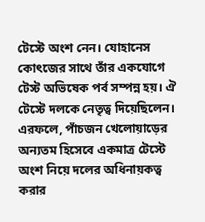টেস্টে অংশ নেন। যোহানেস কোৎজের সাথে তাঁর একযোগে টেস্ট অভিষেক পর্ব সম্পন্ন হয়। ঐ টেস্টে দলকে নেতৃত্ব দিয়েছিলেন। এরফলে, পাঁচজন খেলোয়াড়ের অন্যতম হিসেবে একমাত্র টেস্টে অংশ নিয়ে দলের অধিনায়কত্ব করার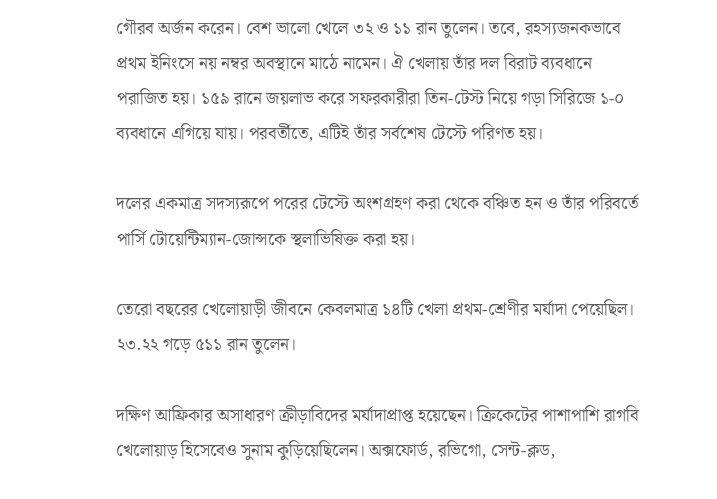গৌরব অর্জন করেন। বেশ ভালো খেলে ৩২ ও ১১ রান তুলেন। তবে, রহস্যজনকভাবে প্রথম ইনিংসে নয় নম্বর অবস্থানে মাঠে নামেন। ঐ খেলায় তাঁর দল বিরাট ব্যবধানে পরাজিত হয়। ১৫৯ রানে জয়লাভ করে সফরকারীরা তিন-টেস্ট নিয়ে গড়া সিরিজে ১-০ ব্যবধানে এগিয়ে যায়। পরবর্তীতে, এটিই তাঁর সর্বশেষ টেস্টে পরিণত হয়।

দলের একমাত্র সদস্যরূপে পরের টেস্টে অংশগ্রহণ করা থেকে বঞ্চিত হন ও তাঁর পরিবর্তে পার্সি টোয়েন্টিম্যান-জোন্সকে স্থলাভিষিক্ত করা হয়।

তেরো বছরের খেলোয়াড়ী জীবনে কেবলমাত্র ১৪টি খেলা প্রথম-শ্রেণীর মর্যাদা পেয়েছিল। ২৩.২২ গড়ে ৫১১ রান তুলেন।

দক্ষিণ আফ্রিকার অসাধারণ ক্রীড়াবিদের মর্যাদাপ্রাপ্ত হয়েছেন। ক্রিকেটের পাশাপাশি রাগবি খেলোয়াড় হিসেবেও সুনাম কুড়িয়েছিলেন। অক্সফোর্ড, রভিগো, সেন্ট-ক্লড,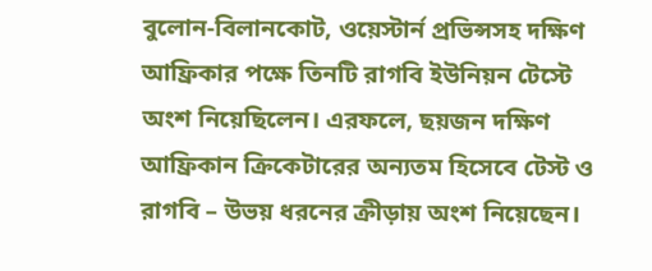বুলোন-বিলানকোট, ওয়েস্টার্ন প্রভিন্সসহ দক্ষিণ আফ্রিকার পক্ষে তিনটি রাগবি ইউনিয়ন টেস্টে অংশ নিয়েছিলেন। এরফলে, ছয়জন দক্ষিণ আফ্রিকান ক্রিকেটারের অন্যতম হিসেবে টেস্ট ও রাগবি – উভয় ধরনের ক্রীড়ায় অংশ নিয়েছেন।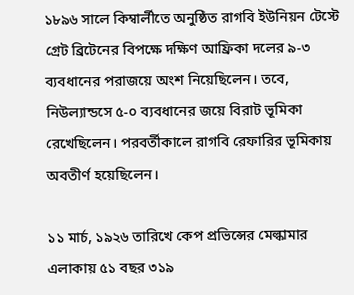১৮৯৬ সালে কিম্বার্লীতে অনুষ্ঠিত রাগবি ইউনিয়ন টেস্টে গ্রেট ব্রিটেনের বিপক্ষে দক্ষিণ আফ্রিকা দলের ৯-৩ ব্যবধানের পরাজয়ে অংশ নিয়েছিলেন। তবে, নিউল্যান্ডসে ৫-০ ব্যবধানের জয়ে বিরাট ভূমিকা রেখেছিলেন। পরবর্তীকালে রাগবি রেফারির ভূমিকায় অবতীর্ণ হয়েছিলেন।

১১ মার্চ, ১৯২৬ তারিখে কেপ প্রভিন্সের মেল্কামার এলাকায় ৫১ বছর ৩১৯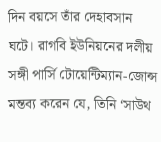দিন বয়সে তাঁর দেহাবসান ঘটে। রাগবি ইউনিয়নের দলীয় সঙ্গী পার্সি টোয়েন্টিম্যান-জোন্স মন্তব্য করেন যে, তিনি ‘সাউথ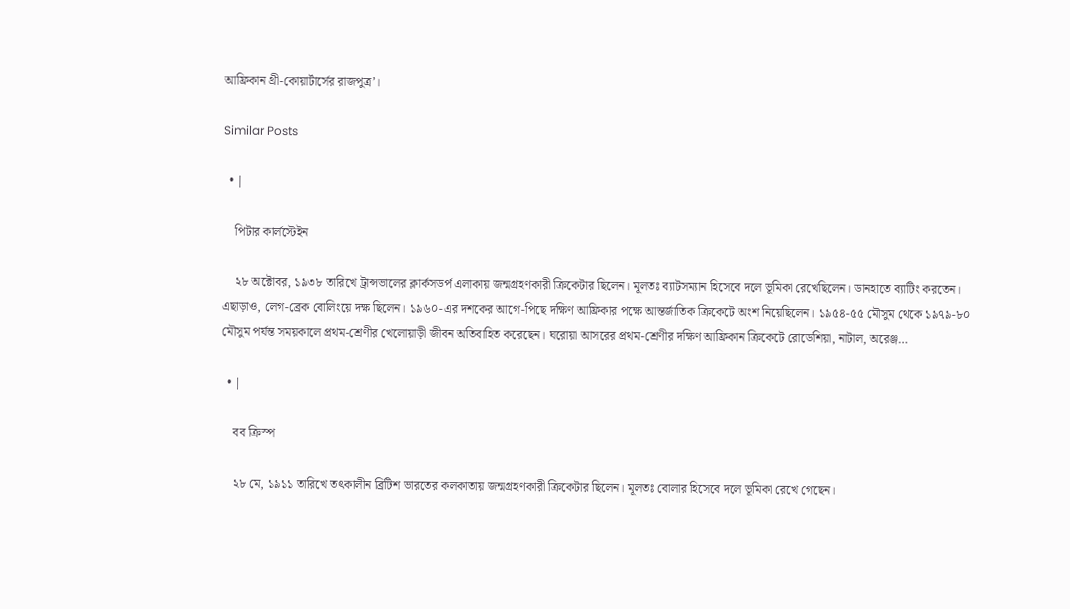আফ্রিকান থ্রী-কোয়ার্টার্সের রাজপুত্র’।

Similar Posts

  • |

    পিটার কার্লস্টেইন

    ২৮ অক্টোবর, ১৯৩৮ তারিখে ট্রান্সভালের ক্লার্কসডর্প এলাকায় জন্মগ্রহণকারী ক্রিকেটার ছিলেন। মূলতঃ ব্যাটসম্যান হিসেবে দলে ভূমিকা রেখেছিলেন। ডানহাতে ব্যাটিং করতেন। এছাড়াও, লেগ-ব্রেক বোলিংয়ে দক্ষ ছিলেন। ১৯৬০-এর দশকের আগে-পিছে দক্ষিণ আফ্রিকার পক্ষে আন্তর্জাতিক ক্রিকেটে অংশ নিয়েছিলেন। ১৯৫৪-৫৫ মৌসুম থেকে ১৯৭৯-৮০ মৌসুম পর্যন্ত সময়কালে প্রথম-শ্রেণীর খেলোয়াড়ী জীবন অতিবাহিত করেছেন। ঘরোয়া আসরের প্রথম-শ্রেণীর দক্ষিণ আফ্রিকান ক্রিকেটে রোডেশিয়া, নাটাল, অরেঞ্জ…

  • |

    বব ক্রিস্প

    ২৮ মে, ১৯১১ তারিখে তৎকালীন ব্রিটিশ ভারতের কলকাতায় জন্মগ্রহণকারী ক্রিকেটার ছিলেন। মূলতঃ বোলার হিসেবে দলে ভূমিকা রেখে গেছেন।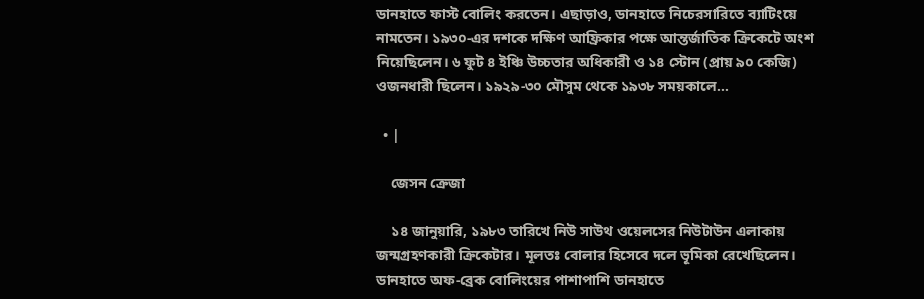ডানহাতে ফাস্ট বোলিং করতেন। এছাড়াও, ডানহাতে নিচেরসারিতে ব্যাটিংয়ে নামতেন। ১৯৩০-এর দশকে দক্ষিণ আফ্রিকার পক্ষে আন্তর্জাতিক ক্রিকেটে অংশ নিয়েছিলেন। ৬ ফুট ৪ ইঞ্চি উচ্চতার অধিকারী ও ১৪ স্টোন (প্রায় ৯০ কেজি) ওজনধারী ছিলেন। ১৯২৯-৩০ মৌসুম থেকে ১৯৩৮ সময়কালে…

  • |

    জেসন ক্রেজা

    ১৪ জানুয়ারি, ১৯৮৩ তারিখে নিউ সাউথ ওয়েলসের নিউটাউন এলাকায় জন্মগ্রহণকারী ক্রিকেটার। মূলতঃ বোলার হিসেবে দলে ভূমিকা রেখেছিলেন। ডানহাতে অফ-ব্রেক বোলিংয়ের পাশাপাশি ডানহাতে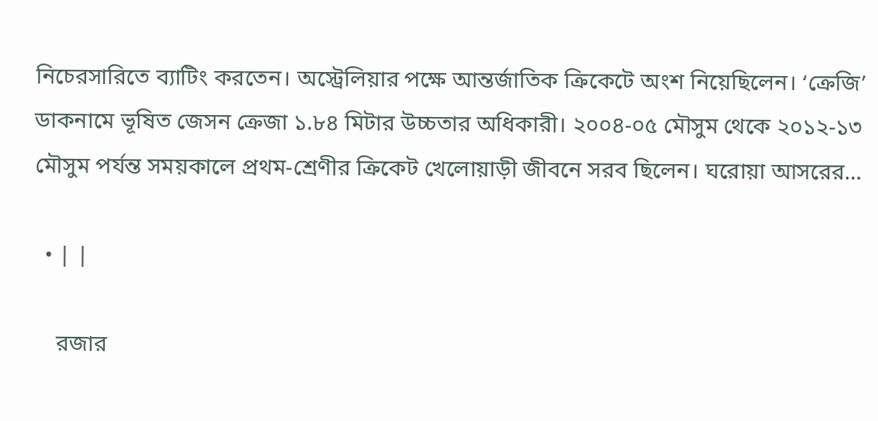নিচেরসারিতে ব্যাটিং করতেন। অস্ট্রেলিয়ার পক্ষে আন্তর্জাতিক ক্রিকেটে অংশ নিয়েছিলেন। ‘ক্রেজি’ ডাকনামে ভূষিত জেসন ক্রেজা ১.৮৪ মিটার উচ্চতার অধিকারী। ২০০৪-০৫ মৌসুম থেকে ২০১২-১৩ মৌসুম পর্যন্ত সময়কালে প্রথম-শ্রেণীর ক্রিকেট খেলোয়াড়ী জীবনে সরব ছিলেন। ঘরোয়া আসরের…

  • | |

    রজার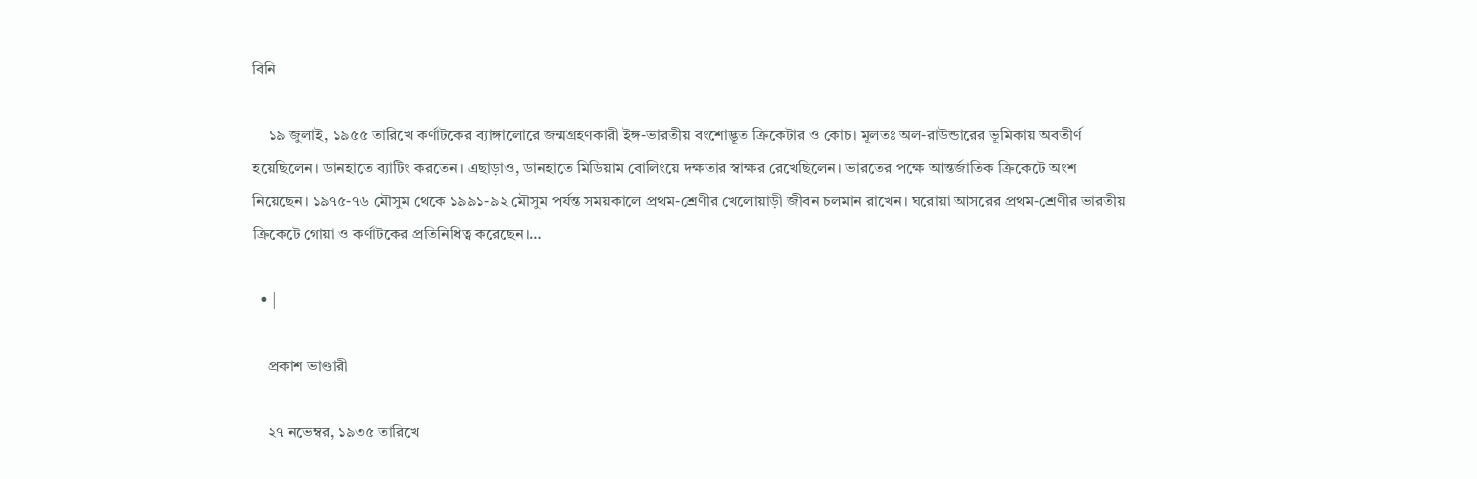বিনি

    ১৯ জুলাই, ১৯৫৫ তারিখে কর্ণাটকের ব্যাঙ্গালোরে জন্মগ্রহণকারী ইঙ্গ-ভারতীয় বংশোদ্ভূত ক্রিকেটার ও কোচ। মূলতঃ অল-রাউন্ডারের ভূমিকায় অবতীর্ণ হয়েছিলেন। ডানহাতে ব্যাটিং করতেন। এছাড়াও, ডানহাতে মিডিয়াম বোলিংয়ে দক্ষতার স্বাক্ষর রেখেছিলেন। ভারতের পক্ষে আন্তর্জাতিক ক্রিকেটে অংশ নিয়েছেন। ১৯৭৫-৭৬ মৌসুম থেকে ১৯৯১-৯২ মৌসুম পর্যন্ত সময়কালে প্রথম-শ্রেণীর খেলোয়াড়ী জীবন চলমান রাখেন। ঘরোয়া আসরের প্রথম-শ্রেণীর ভারতীয় ক্রিকেটে গোয়া ও কর্ণাটকের প্রতিনিধিত্ব করেছেন।…

  • |

    প্রকাশ ভাণ্ডারী

    ২৭ নভেম্বর, ১৯৩৫ তারিখে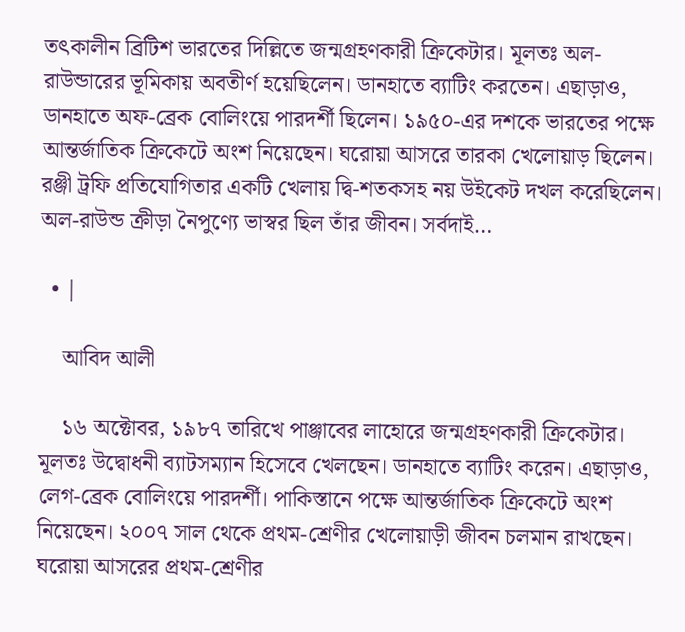তৎকালীন ব্রিটিশ ভারতের দিল্লিতে জন্মগ্রহণকারী ক্রিকেটার। মূলতঃ অল-রাউন্ডারের ভূমিকায় অবতীর্ণ হয়েছিলেন। ডানহাতে ব্যাটিং করতেন। এছাড়াও, ডানহাতে অফ-ব্রেক বোলিংয়ে পারদর্শী ছিলেন। ১৯৫০-এর দশকে ভারতের পক্ষে আন্তর্জাতিক ক্রিকেটে অংশ নিয়েছেন। ঘরোয়া আসরে তারকা খেলোয়াড় ছিলেন। রঞ্জী ট্রফি প্রতিযোগিতার একটি খেলায় দ্বি-শতকসহ নয় উইকেট দখল করেছিলেন। অল-রাউন্ড ক্রীড়া নৈপুণ্যে ভাস্বর ছিল তাঁর জীবন। সর্বদাই…

  • |

    আবিদ আলী

    ১৬ অক্টোবর, ১৯৮৭ তারিখে পাঞ্জাবের লাহোরে জন্মগ্রহণকারী ক্রিকেটার। মূলতঃ উদ্বোধনী ব্যাটসম্যান হিসেবে খেলছেন। ডানহাতে ব্যাটিং করেন। এছাড়াও, লেগ-ব্রেক বোলিংয়ে পারদর্শী। পাকিস্তানে পক্ষে আন্তর্জাতিক ক্রিকেটে অংশ নিয়েছেন। ২০০৭ সাল থেকে প্রথম-শ্রেণীর খেলোয়াড়ী জীবন চলমান রাখছেন। ঘরোয়া আসরের প্রথম-শ্রেণীর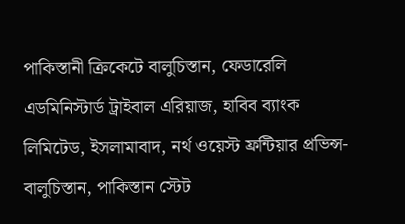পাকিস্তানী ক্রিকেটে বালুচিস্তান, ফেডারেলি এডমিনিস্টার্ড ট্রাইবাল এরিয়াজ, হাবিব ব্যাংক লিমিটেড, ইসলামাবাদ, নর্থ ওয়েস্ট ফ্রন্টিয়ার প্রভিন্স-বালুচিস্তান, পাকিস্তান স্টেট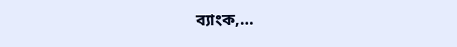ব্যাংক,…